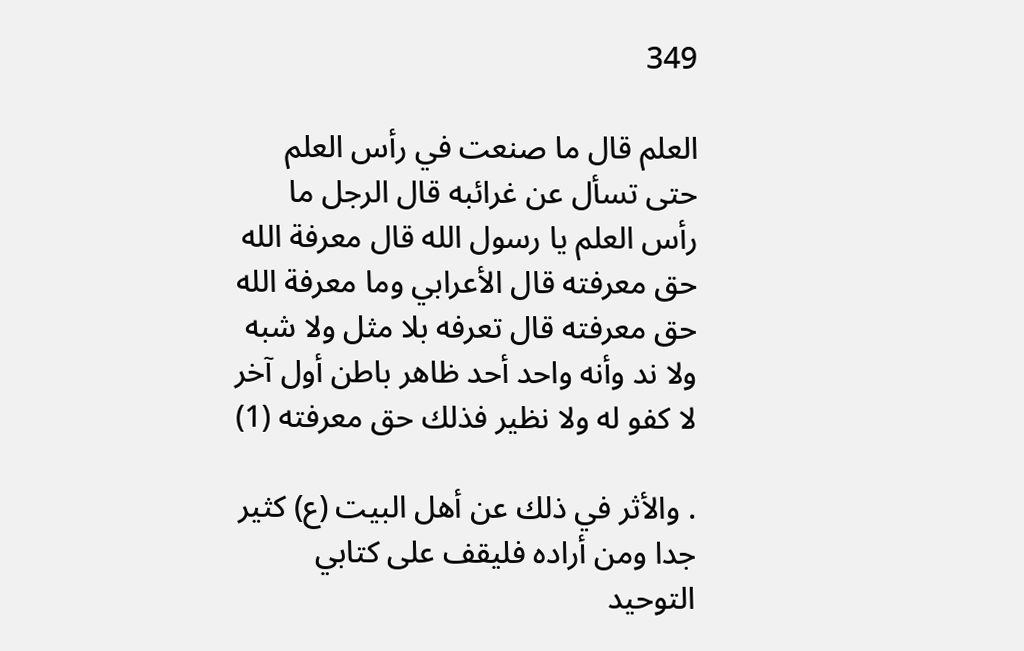349

العلم قال ما صنعت في رأس العلم حتى تسأل عن غرائبه قال الرجل ما رأس العلم يا رسول الله قال معرفة الله حق معرفته قال الأعرابي وما معرفة الله حق معرفته قال تعرفه بلا مثل ولا شبه ولا ند وأنه واحد أحد ظاهر باطن أول آخر لا كفو له ولا نظير فذلك حق معرفته (1)

. والأثر في ذلك عن أهل البيت (ع) كثير جدا ومن أراده فليقف على كتابي التوحيد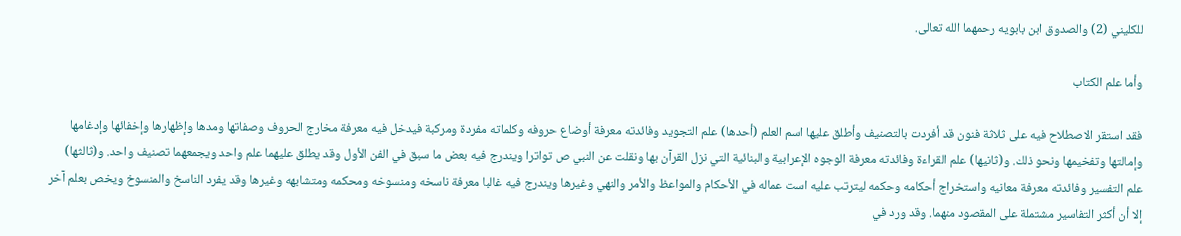للكليني (2) والصدوق ابن بابويه رحمهما الله تعالى.

وأما علم الكتاب

فقد استقر الاصطلاح فيه على ثلاثة فنون قد أفردت بالتصنيف وأطلق عليها اسم العلم (أحدها) علم التجويد وفائدته معرفة أوضاع حروفه وكلماته مفردة ومركبة فيدخل فيه معرفة مخارج الحروف وصفاتها ومدها وإظهارها وإخفائها وإدغامها وإمالتها وتفخيمها ونحو ذلك. و(ثانيها) علم القراءة وفائدته معرفة الوجوه الإعرابية والبنائية التي نزل القرآن بها ونقلت عن النبي ص تواترا ويندرج فيه بعض ما سبق في الفن الأول وقد يطلق عليهما علم واحد ويجمعهما تصنيف واحد. و(ثالثها) علم التفسير وفائدته معرفة معانيه واستخراج أحكامه وحكمه ليترتب عليه است عماله في الأحكام والمواعظ والأمر والنهي وغيرها ويندرج فيه غالبا معرفة ناسخه ومنسوخه ومحكمه ومتشابهه وغيرها وقد يفرد الناسخ والمنسوخ ويخص بعلم آخر إلا أن أكثر التفاسير مشتملة على المقصود منهما. وقد ورد في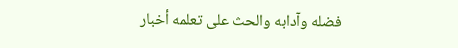فضله وآدابه والحث على تعلمه أخبار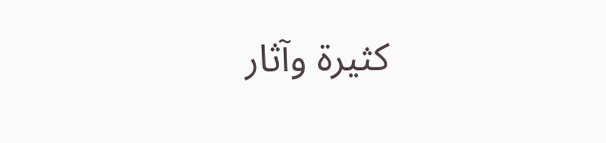كثيرة وآثار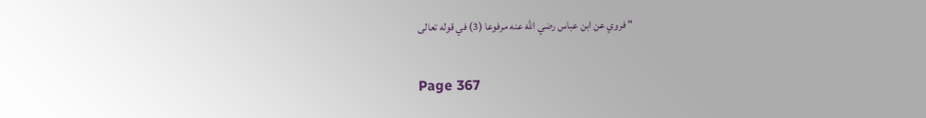" فروي عن ابن عباس رضي الله عنه مرفوعا (3) في قوله تعالى

Page 367